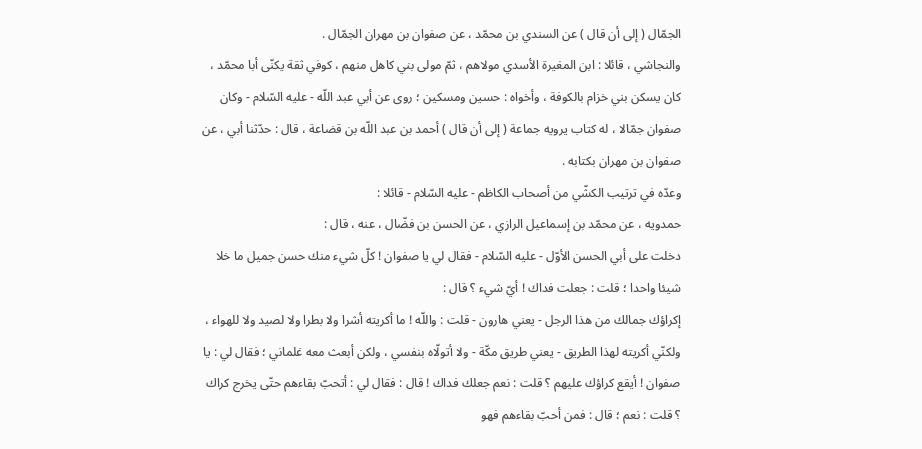الجمّال ( إلى أن قال ) عن السندي بن محمّد ، عن صفوان بن مهران الجمّال .
والنجاشي ، قائلا : ابن المغيرة الأسدي مولاهم ، ثمّ مولى بني كاهل منهم ، كوفي ثقة يكنّى أبا محمّد ، كان يسكن بني خزام بالكوفة ، وأخواه : حسين ومسكين ؛ روى عن أبي عبد اللّه - عليه السّلام - وكان صفوان جمّالا ، له كتاب يرويه جماعة ( إلى أن قال ) أحمد بن عبد اللّه بن قضاعة ، قال : حدّثنا أبي ، عن صفوان بن مهران بكتابه .
وعدّه في ترتيب الكشّي من أصحاب الكاظم - عليه السّلام - قائلا :
حمدويه ، عن محمّد بن إسماعيل الرازي ، عن الحسن بن فضّال ، عنه ، قال :
دخلت على أبي الحسن الأوّل - عليه السّلام - فقال لي يا صفوان ! كلّ شيء منك حسن جميل ما خلا شيئا واحدا ؛ قلت : جعلت فداك ! أيّ شيء ؟ قال :
إكراؤك جمالك من هذا الرجل - يعني هارون - قلت : واللّه ! ما أكريته أشرا ولا بطرا ولا لصيد ولا للهواء ، ولكنّي أكريته لهذا الطريق - يعني طريق مكّة - ولا أتولّاه بنفسي ، ولكن أبعث معه غلماني ؛ فقال لي : يا صفوان ! أيقع كراؤك عليهم ؟ قلت : نعم جعلك فداك ! قال : فقال لي : أتحبّ بقاءهم حتّى يخرج كراك ؟ قلت : نعم ؛ قال : فمن أحبّ بقاءهم فهو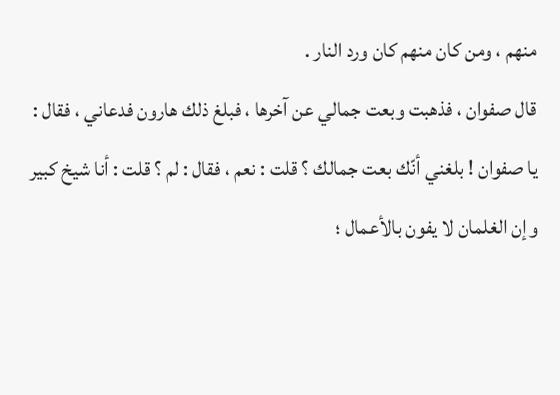منهم ، ومن كان منهم كان ورد النار .
قال صفوان ، فذهبت وبعت جمالي عن آخرها ، فبلغ ذلك هارون فدعاني ، فقال : يا صفوان ! بلغني أنّك بعت جمالك ؟ قلت : نعم ، فقال : لم ؟ قلت : أنا شيخ كبير وإن الغلمان لا يفون بالأعمال ؛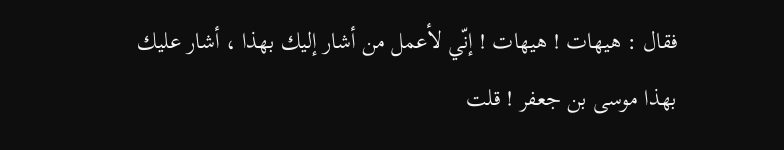فقال : هيهات ! هيهات ! إنّي لأعمل من أشار إليك بهذا ، أشار عليك بهذا موسى بن جعفر ! قلت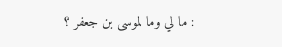: ما لي وما لموسى بن جعفر ؟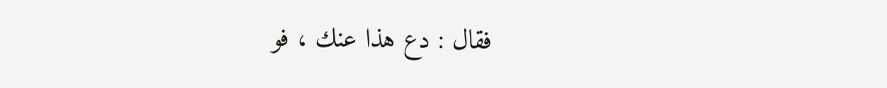فقال : دع هذا عنك ، فو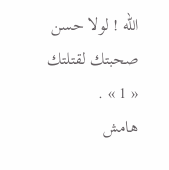اللّه ! لولا حسن صحبتك لقتلتك « 1 » .
هامش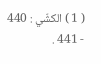( 1 ) الكشّي : 440 - 441 .